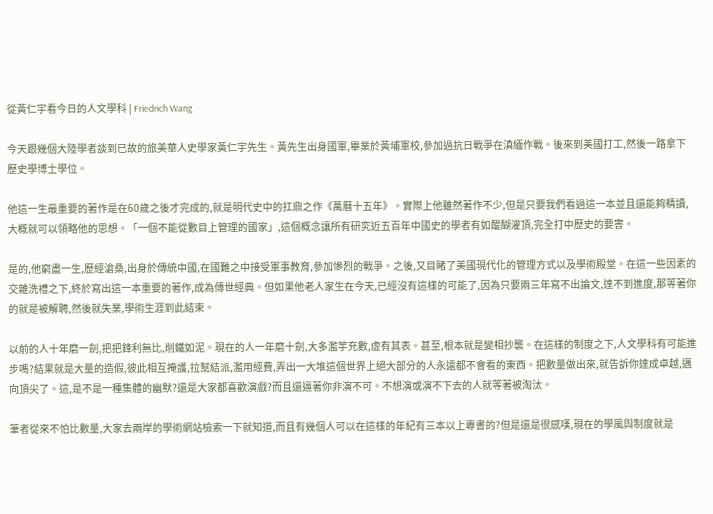從黃仁宇看今日的人文學科 | Friedrich Wang

今天跟幾個大陸學者談到已故的旅美華人史學家黃仁宇先生。黃先生出身國軍,畢業於黃埔軍校,參加過抗日戰爭在滇緬作戰。後來到美國打工,然後一路拿下歷史學博士學位。

他這一生最重要的著作是在60歲之後才完成的,就是明代史中的扛鼎之作《萬曆十五年》。實際上他雖然著作不少,但是只要我們看過這一本並且還能夠精讀,大概就可以領略他的思想。「一個不能從數目上管理的國家」,這個概念讓所有研究近五百年中國史的學者有如醍醐灌頂,完全打中歷史的要害。

是的,他窮盡一生,歷經滄桑,出身於傳統中國,在國難之中接受軍事教育,參加慘烈的戰爭。之後,又目睹了美國現代化的管理方式以及學術殿堂。在這一些因素的交雜洗禮之下,終於寫出這一本重要的著作,成為傳世經典。但如果他老人家生在今天,已經沒有這樣的可能了,因為只要兩三年寫不出論文,達不到進度,那等著你的就是被解聘,然後就失業,學術生涯到此結束。

以前的人十年磨一劍,把把鋒利無比,削鐵如泥。現在的人一年磨十劍,大多濫竽充數,虚有其表。甚至,根本就是變相抄襲。在這樣的制度之下,人文學科有可能進步嗎?結果就是大量的造假,彼此相互掩護,拉幫結派,濫用經費,弄出一大堆這個世界上絕大部分的人永遠都不會看的東西。把數量做出來,就告訴你達成卓越,邁向頂尖了。這,是不是一種集體的幽默?還是大家都喜歡演戲?而且還逼著你非演不可。不想演或演不下去的人就等著被淘汰。

筆者從來不怕比數量,大家去兩岸的學術網站檢索一下就知道,而且有幾個人可以在這樣的年紀有三本以上專書的?但是還是很感嘆,現在的學風與制度就是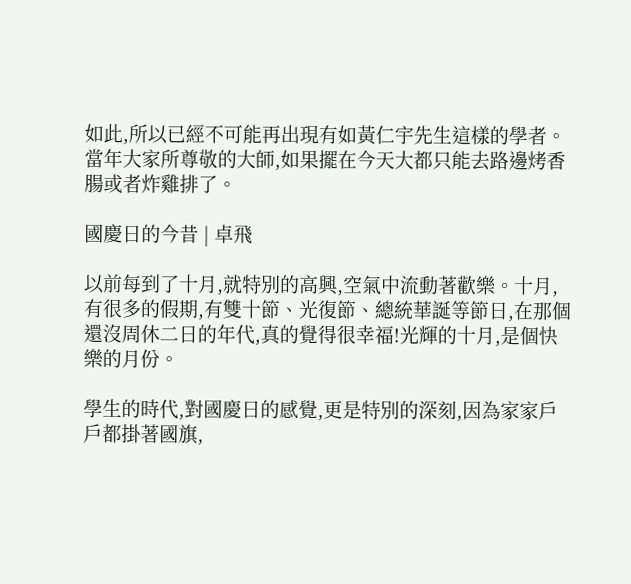如此,所以已經不可能再出現有如黃仁宇先生這樣的學者。當年大家所尊敬的大師,如果擺在今天大都只能去路邊烤香腸或者炸雞排了。

國慶日的今昔 | 卓飛

以前每到了十月,就特別的高興,空氣中流動著歡樂。十月,有很多的假期,有雙十節、光復節、總統華誕等節日,在那個還沒周休二日的年代,真的覺得很幸福!光輝的十月,是個快樂的月份。

學生的時代,對國慶日的感覺,更是特別的深刻,因為家家戶戶都掛著國旗,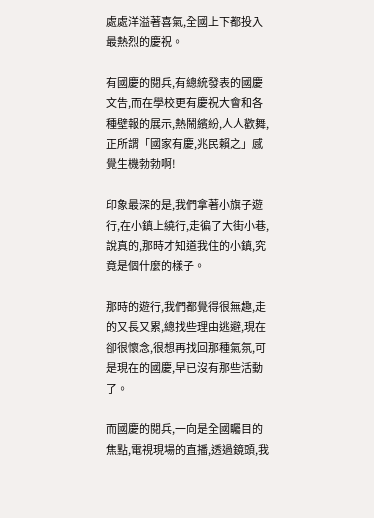處處洋溢著喜氣,全國上下都投入最熱烈的慶祝。

有國慶的閱兵,有總統發表的國慶文告,而在學校更有慶祝大會和各種壁報的展示,熱鬧繽紛,人人歡舞,正所謂「國家有慶,兆民賴之」感覺生機勃勃啊!

印象最深的是,我們拿著小旗子遊行,在小鎮上繞行,走徧了大街小巷,說真的,那時才知道我住的小鎮,究竟是個什麼的樣子。

那時的遊行,我們都覺得很無趣,走的又長又累,總找些理由逃避,現在卻很懷念,很想再找回那種氣氛,可是現在的國慶,早已沒有那些活動了。

而國慶的閱兵,一向是全國矚目的焦點,電視現場的直播,透過鏡頭,我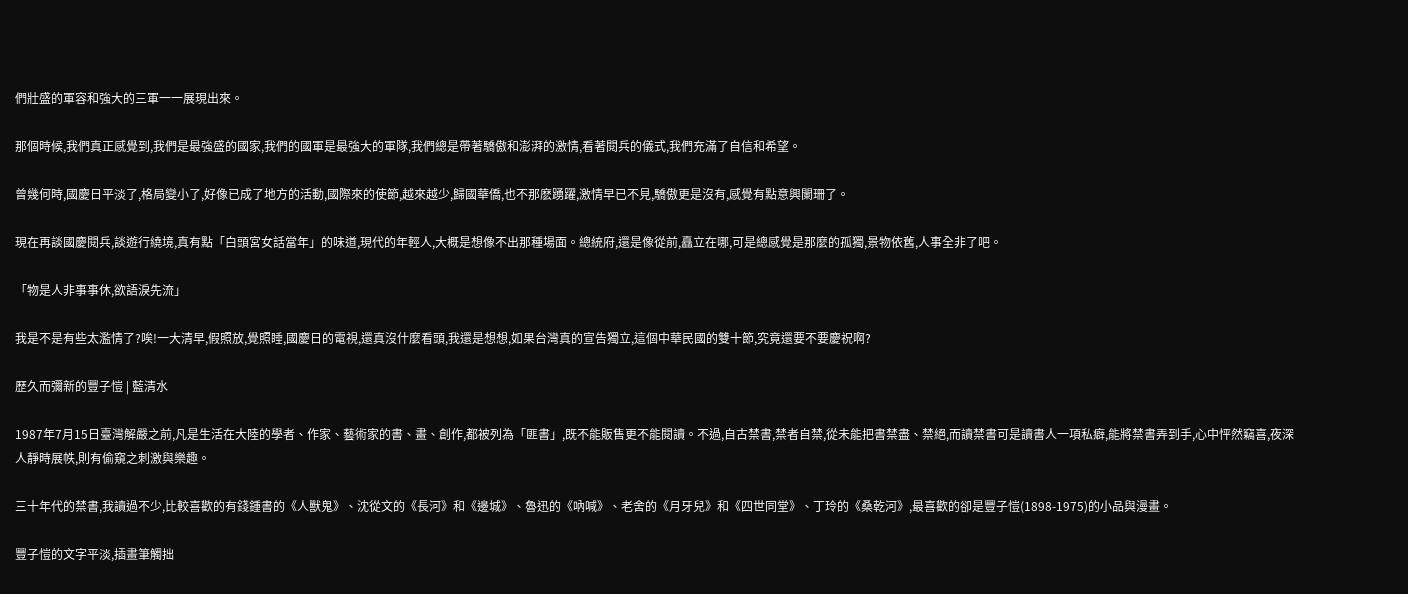們壯盛的軍容和強大的三軍一一展現出來。

那個時候,我們真正感覺到,我們是最強盛的國家,我們的國軍是最強大的軍隊,我們總是帶著驕傲和澎湃的激情,看著閱兵的儀式,我們充滿了自信和希望。

曾幾何時,國慶日平淡了,格局變小了,好像已成了地方的活動,國際來的使節,越來越少,歸國華僑,也不那麽踴躍,激情早已不見,驕傲更是沒有,感覺有點意興闌珊了。

現在再談國慶閱兵,談遊行繞境,真有點「白頭宮女話當年」的味道,現代的年輕人,大概是想像不出那種場面。總統府,還是像從前,矗立在哪,可是總感覺是那麼的孤獨,景物依舊,人事全非了吧。

「物是人非事事休,欲語淚先流」

我是不是有些太濫情了?唉!一大清早,假照放,覺照睡,國慶日的電視,還真沒什麼看頭,我還是想想,如果台灣真的宣告獨立,這個中華民國的雙十節,究竟還要不要慶祝啊?

歷久而彌新的豐子愷 | 藍清水

1987年7月15日臺灣解嚴之前,凡是生活在大陸的學者、作家、藝術家的書、畫、創作,都被列為「匪書」,既不能販售更不能閱讀。不過,自古禁書,禁者自禁,從未能把書禁盡、禁絕,而讀禁書可是讀書人一項私癖,能將禁書弄到手,心中怦然竊喜,夜深人靜時展帙,則有偷窺之刺激與樂趣。

三十年代的禁書,我讀過不少,比較喜歡的有錢鍾書的《人獸鬼》、沈從文的《長河》和《邊城》、魯迅的《吶喊》、老舍的《月牙兒》和《四世同堂》、丁玲的《桑乾河》,最喜歡的卻是豐子愷(1898-1975)的小品與漫畫。

豐子愷的文字平淡,插畫筆觸拙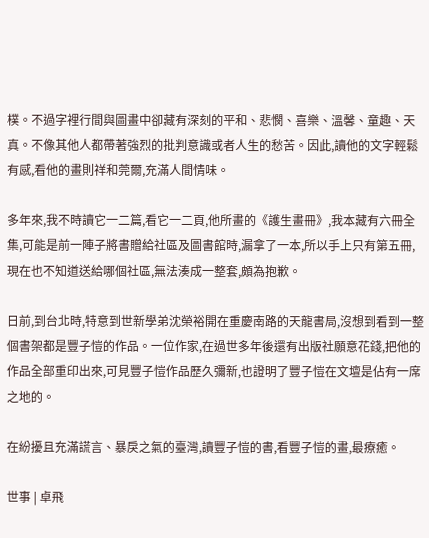樸。不過字裡行間與圖畫中卻藏有深刻的平和、悲憫、喜樂、溫馨、童趣、天真。不像其他人都帶著強烈的批判意識或者人生的愁苦。因此,讀他的文字輕鬆有感,看他的畫則祥和莞爾,充滿人間情味。

多年來,我不時讀它一二篇,看它一二頁,他所畫的《護生畫冊》,我本藏有六冊全集,可能是前一陣子將書贈給社區及圖書館時,漏拿了一本,所以手上只有第五冊,現在也不知道送給哪個社區,無法湊成一整套,頗為抱歉。

日前,到台北時,特意到世新學弟沈榮裕開在重慶南路的天龍書局,沒想到看到一整個書架都是豐子愷的作品。一位作家,在過世多年後還有出版社願意花錢,把他的作品全部重印出來,可見豐子愷作品歷久彌新,也證明了豐子愷在文壇是佔有一席之地的。

在紛擾且充滿謊言、暴戾之氣的臺灣,讀豐子愷的書,看豐子愷的畫,最療癒。

世事 | 卓飛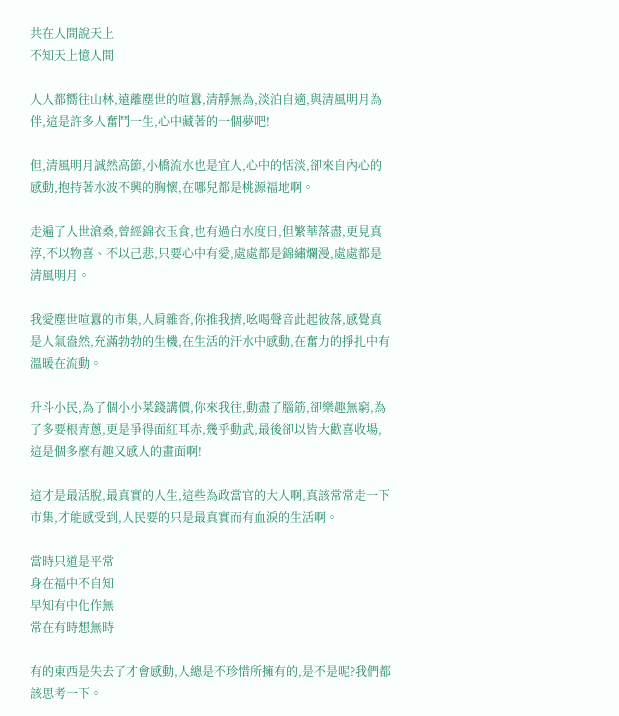共在人間說天上
不知天上憶人間

人人都嚮往山林,遠離塵世的喧囂,清靜無為,淡泊自適,與清風明月為伴,這是許多人奮鬥一生,心中藏著的一個夢吧!

但,清風明月誠然高節,小橋流水也是宜人,心中的恬淡,卻來自內心的感動,抱持著水波不興的胸懷,在哪兒都是桃源福地啊。

走遍了人世滄桑,曾經錦衣玉食,也有過白水度日,但繁華落盡,更見真淳,不以物喜、不以己悲,只要心中有愛,處處都是錦繡爛漫,處處都是清風明月。

我愛塵世喧囂的市集,人肩雜沓,你推我擠,吆喝聲音此起彼落,感覺真是人氣盎然,充滿勃勃的生機,在生活的汗水中感動,在奮力的掙扎中有溫暖在流動。

升斗小民,為了個小小菜錢講價,你來我往,動盡了腦筋,卻樂趣無窮,為了多要根青蔥,更是爭得面紅耳赤,幾乎動武,最後卻以皆大歡喜收場,這是個多麼有趣又感人的畫面啊!

這才是最活脫,最真實的人生,這些為政當官的大人啊,真該常常走一下市集,才能感受到,人民要的只是最真實而有血淚的生活啊。

當時只道是平常
身在福中不自知
早知有中化作無
常在有時想無時

有的東西是失去了才會感動,人總是不珍惜所擁有的,是不是呢?我們都該思考一下。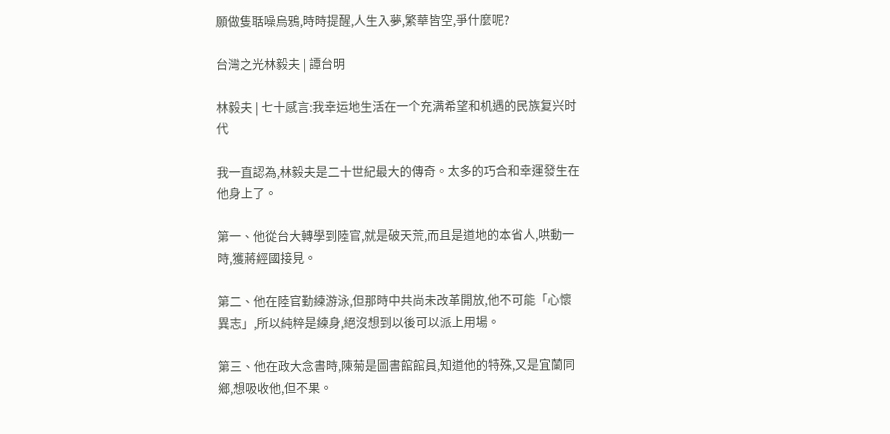願做隻聒噪烏鴉,時時提醒,人生入夢,繁華皆空,爭什麼呢?

台灣之光林毅夫 | 譚台明

林毅夫 | 七十感言:我幸运地生活在一个充满希望和机遇的民族复兴时代

我一直認為,林毅夫是二十世紀最大的傳奇。太多的巧合和幸運發生在他身上了。

第一、他從台大轉學到陸官,就是破天荒,而且是道地的本省人,哄動一時,獲蔣經國接見。

第二、他在陸官勤練游泳,但那時中共尚未改革開放,他不可能「心懷異志」,所以純粹是練身,絕沒想到以後可以派上用場。

第三、他在政大念書時,陳菊是圖書館館員,知道他的特殊,又是宜蘭同鄉,想吸收他,但不果。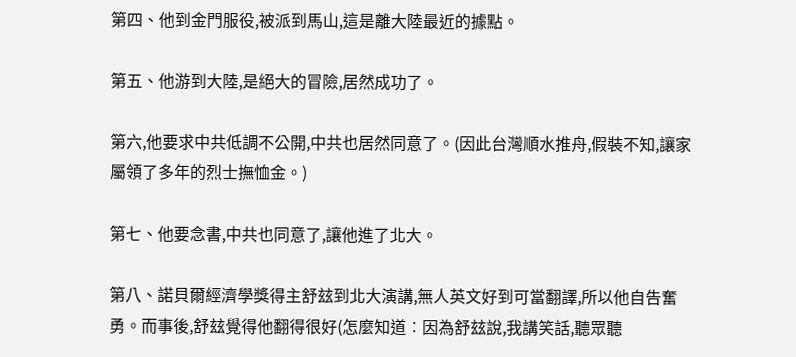第四、他到金門服役,被派到馬山,這是離大陸最近的據點。

第五、他游到大陸,是絕大的冒險,居然成功了。

第六,他要求中共低調不公開,中共也居然同意了。(因此台灣順水推舟,假裝不知,讓家屬領了多年的烈士撫恤金。)

第七、他要念書,中共也同意了,讓他進了北大。

第八、諾貝爾經濟學獎得主舒玆到北大演講,無人英文好到可當翻譯,所以他自告奮勇。而事後,舒玆覺得他翻得很好(怎麼知道︰因為舒玆說,我講笑話,聽眾聽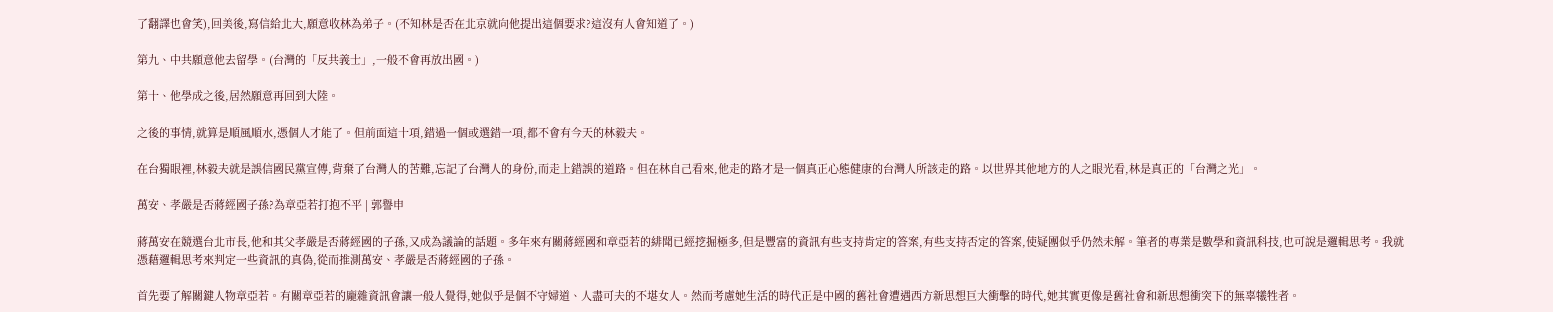了翻譯也會笑),回美後,寫信給北大,願意收林為弟子。(不知林是否在北京就向他提出這個要求?這沒有人會知道了。)

第九、中共願意他去留學。(台灣的「反共義士」,一般不會再放出國。)

第十、他學成之後,居然願意再回到大陸。

之後的事情,就算是順風順水,憑個人才能了。但前面這十項,錯過一個或選錯一項,都不會有今天的林毅夫。

在台獨眼裡,林毅夫就是誤信國民黨宣傳,背棄了台灣人的苦難,忘記了台灣人的身份,而走上錯誤的道路。但在林自己看來,他走的路才是一個真正心態健康的台灣人所該走的路。以世界其他地方的人之眼光看,林是真正的「台灣之光」。

萬安、孝嚴是否蔣經國子孫?為章亞若打抱不平 | 郭譽申

蔣萬安在競選台北市長,他和其父孝嚴是否蔣經國的子孫,又成為議論的話題。多年來有關蔣經國和章亞若的緋聞已經挖掘極多,但是豐富的資訊有些支持肯定的答案,有些支持否定的答案,使疑團似乎仍然未解。筆者的專業是數學和資訊科技,也可說是邏輯思考。我就憑藉邏輯思考來判定一些資訊的真偽,從而推測萬安、孝嚴是否蔣經國的子孫。

首先要了解關鍵人物章亞若。有關章亞若的龐雜資訊會讓一般人覺得,她似乎是個不守婦道、人盡可夫的不堪女人。然而考慮她生活的時代正是中國的舊社會遭遇西方新思想巨大衝擊的時代,她其實更像是舊社會和新思想衝突下的無辜犧牲者。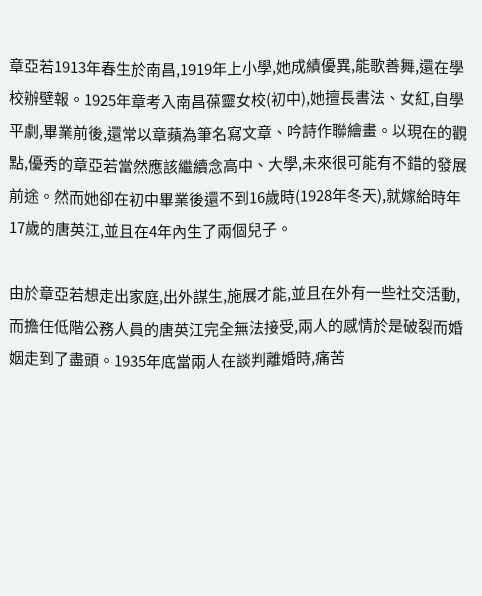章亞若1913年春生於南昌,1919年上小學,她成績優異,能歌善舞,還在學校辦壁報。1925年章考入南昌葆靈女校(初中),她擅長書法、女紅,自學平劇,畢業前後,還常以章蘋為筆名寫文章、吟詩作聯繪畫。以現在的觀點,優秀的章亞若當然應該繼續念高中、大學,未來很可能有不錯的發展前途。然而她卻在初中畢業後還不到16歲時(1928年冬天),就嫁給時年17歲的唐英江,並且在4年內生了兩個兒子。

由於章亞若想走出家庭,出外謀生,施展才能,並且在外有一些社交活動,而擔任低階公務人員的唐英江完全無法接受,兩人的感情於是破裂而婚姻走到了盡頭。1935年底當兩人在談判離婚時,痛苦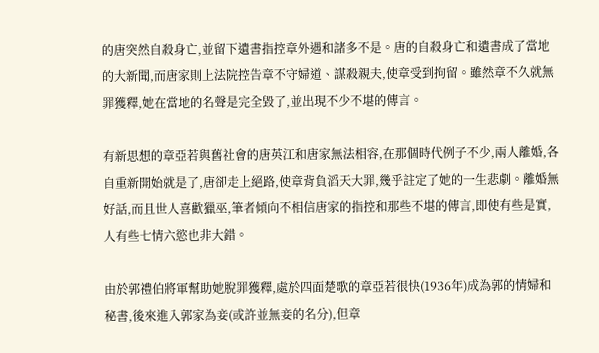的唐突然自殺身亡,並留下遺書指控章外遇和諸多不是。唐的自殺身亡和遺書成了當地的大新聞,而唐家則上法院控告章不守婦道、謀殺親夫,使章受到拘留。雖然章不久就無罪獲釋,她在當地的名聲是完全毀了,並出現不少不堪的傳言。

有新思想的章亞若與舊社會的唐英江和唐家無法相容,在那個時代例子不少,兩人離婚,各自重新開始就是了,唐卻走上絕路,使章背負滔天大罪,幾乎註定了她的一生悲劇。離婚無好話,而且世人喜歡獵巫,筆者傾向不相信唐家的指控和那些不堪的傳言,即使有些是實,人有些七情六慾也非大錯。

由於郭禮伯將軍幫助她脫罪獲釋,處於四面楚歌的章亞若很快(1936年)成為郭的情婦和秘書,後來進入郭家為妾(或許並無妾的名分),但章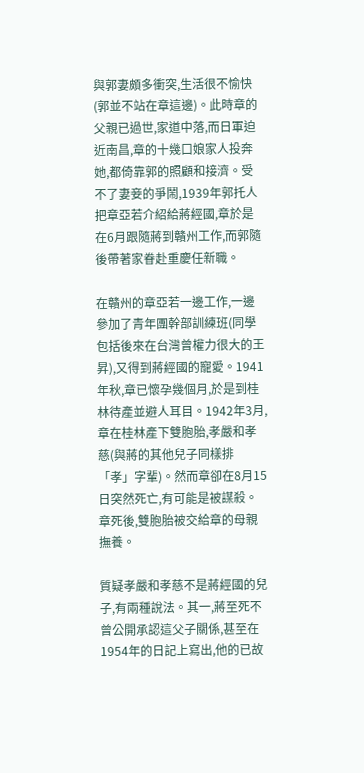與郭妻頗多衝突,生活很不愉快(郭並不站在章這邊)。此時章的父親已過世,家道中落,而日軍迫近南昌,章的十幾口娘家人投奔她,都倚靠郭的照顧和接濟。受不了妻妾的爭鬧,1939年郭托人把章亞若介紹給蔣經國,章於是在6月跟隨蔣到贛州工作,而郭隨後帶著家眷赴重慶任新職。

在贛州的章亞若一邊工作,一邊參加了青年團幹部訓練班(同學包括後來在台灣曾權力很大的王昇),又得到蔣經國的寵愛。1941年秋,章已懷孕幾個月,於是到桂林待產並避人耳目。1942年3月,章在桂林產下雙胞胎,孝嚴和孝慈(與蔣的其他兒子同樣排「孝」字輩)。然而章卻在8月15日突然死亡,有可能是被謀殺。章死後,雙胞胎被交給章的母親撫養。

質疑孝嚴和孝慈不是蔣經國的兒子,有兩種說法。其一,蔣至死不曾公開承認這父子關係,甚至在1954年的日記上寫出,他的已故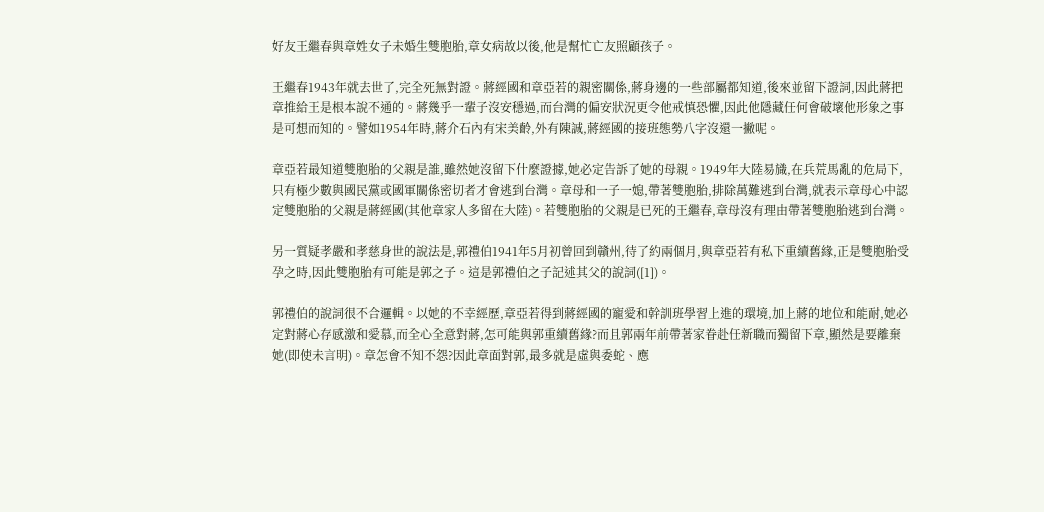好友王繼春與章姓女子未婚生雙胞胎,章女病故以後,他是幫忙亡友照顧孩子。

王繼春1943年就去世了,完全死無對證。蔣經國和章亞若的親密關係,蔣身邊的一些部屬都知道,後來並留下證詞,因此蔣把章推給王是根本說不通的。蔣幾乎一輩子沒安穩過,而台灣的偏安狀況更令他戒慎恐懼,因此他隱藏任何會破壞他形象之事是可想而知的。譬如1954年時,蔣介石內有宋美齡,外有陳誠,蔣經國的接班態勢八字沒還一撇呢。

章亞若最知道雙胞胎的父親是誰,雖然她沒留下什麼證據,她必定告訴了她的母親。1949年大陸易旘,在兵荒馬亂的危局下,只有極少數與國民黨或國軍關係密切者才會逃到台灣。章母和一子一媳,帶著雙胞胎,排除萬難逃到台灣,就表示章母心中認定雙胞胎的父親是蔣經國(其他章家人多留在大陸)。若雙胞胎的父親是已死的王繼春,章母沒有理由帶著雙胞胎逃到台灣。

另一質疑孝嚴和孝慈身世的說法是,郭禮伯1941年5月初曾回到贛州,待了約兩個月,與章亞若有私下重續舊緣,正是雙胞胎受孕之時,因此雙胞胎有可能是郭之子。這是郭禮伯之子記述其父的說詞([1])。

郭禮伯的說詞很不合邏輯。以她的不幸經歷,章亞若得到蔣經國的寵愛和幹訓班學習上進的環境,加上蔣的地位和能耐,她必定對蔣心存感激和愛慕,而全心全意對蔣,怎可能與郭重續舊緣?而且郭兩年前帶著家眷赴任新職而獨留下章,顯然是要離棄她(即使未言明)。章怎會不知不怨?因此章面對郭,最多就是虛與委蛇、應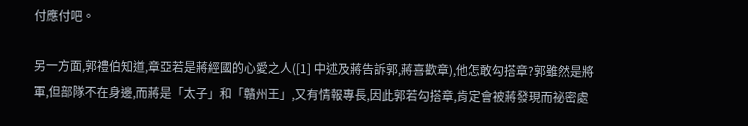付應付吧。

另一方面,郭禮伯知道,章亞若是蔣經國的心愛之人([1] 中述及蔣告訴郭,蔣喜歡章),他怎敢勾搭章?郭雖然是將軍,但部隊不在身邊,而蔣是「太子」和「贛州王」,又有情報專長,因此郭若勾搭章,肯定會被蔣發現而祕密處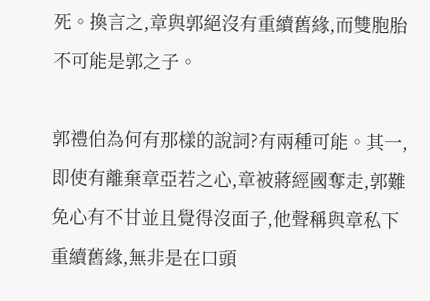死。換言之,章與郭絕沒有重續舊緣,而雙胞胎不可能是郭之子。

郭禮伯為何有那樣的說詞?有兩種可能。其一,即使有離棄章亞若之心,章被蔣經國奪走,郭難免心有不甘並且覺得沒面子,他聲稱與章私下重續舊緣,無非是在口頭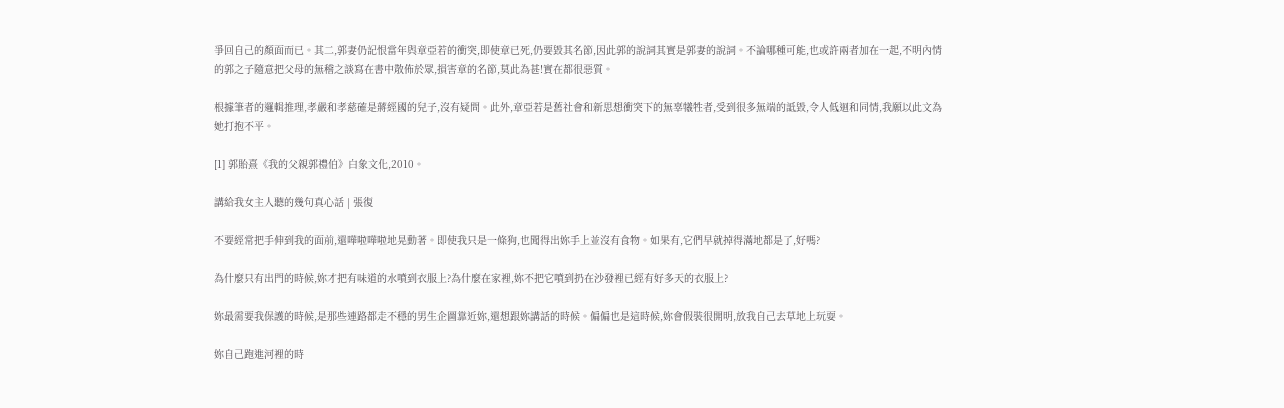爭回自己的顏面而已。其二,郭妻仍記恨當年與章亞若的衝突,即使章已死,仍要毀其名節,因此郭的說詞其實是郭妻的說詞。不論哪種可能,也或許兩者加在一起,不明內情的郭之子隨意把父母的無稽之談寫在書中散佈於眾,損害章的名節,莫此為甚!實在都很惡質。

根據筆者的邏輯推理,孝嚴和孝慈確是蔣經國的兒子,沒有疑問。此外,章亞若是舊社會和新思想衝突下的無辜犧牲者,受到很多無端的詆毀,令人低迴和同情,我願以此文為她打抱不平。

[1] 郭貽熹《我的父親郭禮伯》白象文化,2010。

講給我女主人聽的幾句真心話 | 張復

不要經常把手伸到我的面前,還嘩啦嘩啦地晃動著。即使我只是一條狗,也聞得出妳手上並沒有食物。如果有,它們早就掉得滿地都是了,好嗎?

為什麼只有出門的時候,妳才把有味道的水噴到衣服上?為什麼在家裡,妳不把它噴到扔在沙發裡已經有好多天的衣服上?

妳最需要我保護的時候,是那些連路都走不穩的男生企圖靠近妳,還想跟妳講話的時候。偏偏也是這時候,妳會假裝很開明,放我自己去草地上玩耍。

妳自己跑進河裡的時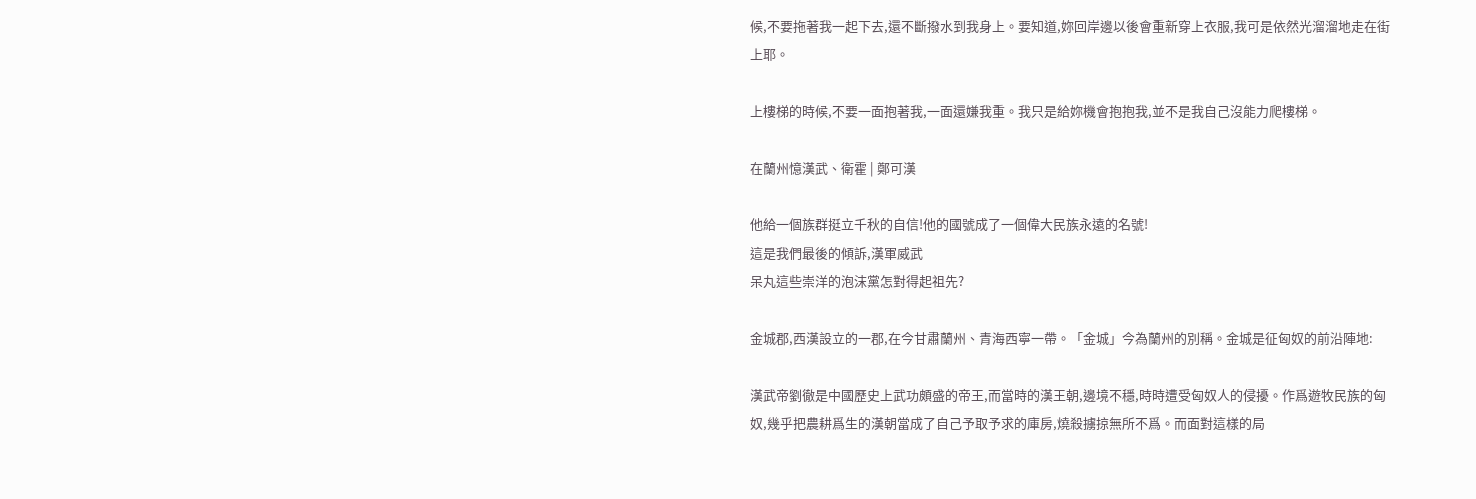候,不要拖著我一起下去,還不斷撥水到我身上。要知道,妳回岸邊以後會重新穿上衣服,我可是依然光溜溜地走在街上耶。

上樓梯的時候,不要一面抱著我,一面還嫌我重。我只是給妳機會抱抱我,並不是我自己沒能力爬樓梯。

在蘭州憶漢武、衛霍 | 鄭可漢

他給一個族群挺立千秋的自信!他的國號成了一個偉大民族永遠的名號!
這是我們最後的傾訴,漢軍威武
呆丸這些崇洋的泡沫黨怎對得起祖先?

金城郡,西漢設立的一郡,在今甘肅蘭州、青海西寧一帶。「金城」今為蘭州的別稱。金城是征匈奴的前沿陣地:

漢武帝劉徹是中國歷史上武功頗盛的帝王,而當時的漢王朝,邊境不穩,時時遭受匈奴人的侵擾。作爲遊牧民族的匈奴,幾乎把農耕爲生的漢朝當成了自己予取予求的庫房,燒殺擄掠無所不爲。而面對這樣的局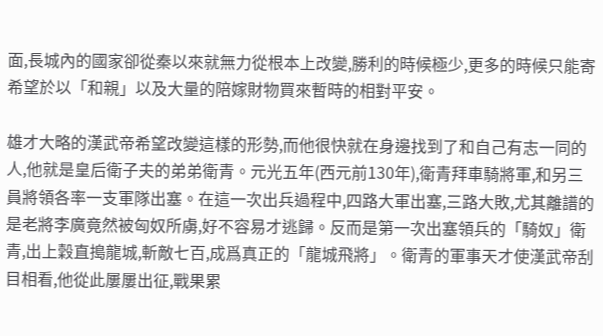面,長城內的國家卻從秦以來就無力從根本上改變,勝利的時候極少,更多的時候只能寄希望於以「和親」以及大量的陪嫁財物買來暫時的相對平安。

雄才大略的漢武帝希望改變這樣的形勢,而他很快就在身邊找到了和自己有志一同的人,他就是皇后衛子夫的弟弟衛青。元光五年(西元前130年),衛青拜車騎將軍,和另三員將領各率一支軍隊出塞。在這一次出兵過程中,四路大軍出塞,三路大敗,尤其離譜的是老將李廣竟然被匈奴所虜,好不容易才逃歸。反而是第一次出塞領兵的「騎奴」衛青,出上穀直搗龍城,斬敵七百,成爲真正的「龍城飛將」。衛青的軍事天才使漢武帝刮目相看,他從此屢屢出征,戰果累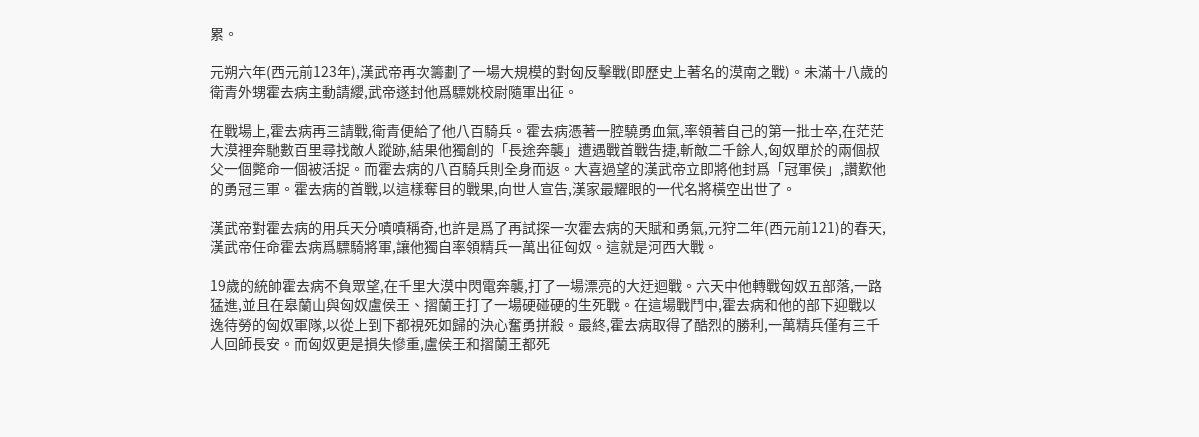累。

元朔六年(西元前123年),漢武帝再次籌劃了一場大規模的對匈反擊戰(即歷史上著名的漠南之戰)。未滿十八歲的衛青外甥霍去病主動請纓,武帝遂封他爲驃姚校尉隨軍出征。

在戰場上,霍去病再三請戰,衛青便給了他八百騎兵。霍去病憑著一腔驍勇血氣,率領著自己的第一批士卒,在茫茫大漠裡奔馳數百里尋找敵人蹤跡,結果他獨創的「長途奔襲」遭遇戰首戰告捷,斬敵二千餘人,匈奴單於的兩個叔父一個斃命一個被活捉。而霍去病的八百騎兵則全身而返。大喜過望的漢武帝立即將他封爲「冠軍侯」,讚歎他的勇冠三軍。霍去病的首戰,以這樣奪目的戰果,向世人宣告,漢家最耀眼的一代名將橫空出世了。

漢武帝對霍去病的用兵天分嘖嘖稱奇,也許是爲了再試探一次霍去病的天賦和勇氣,元狩二年(西元前121)的春天,漢武帝任命霍去病爲驃騎將軍,讓他獨自率領精兵一萬出征匈奴。這就是河西大戰。

19歲的統帥霍去病不負眾望,在千里大漠中閃電奔襲,打了一場漂亮的大迂迴戰。六天中他轉戰匈奴五部落,一路猛進,並且在皋蘭山與匈奴盧侯王、摺蘭王打了一場硬碰硬的生死戰。在這場戰鬥中,霍去病和他的部下迎戰以逸待勞的匈奴軍隊,以從上到下都視死如歸的決心奮勇拼殺。最終,霍去病取得了酷烈的勝利,一萬精兵僅有三千人回師長安。而匈奴更是損失慘重,盧侯王和摺蘭王都死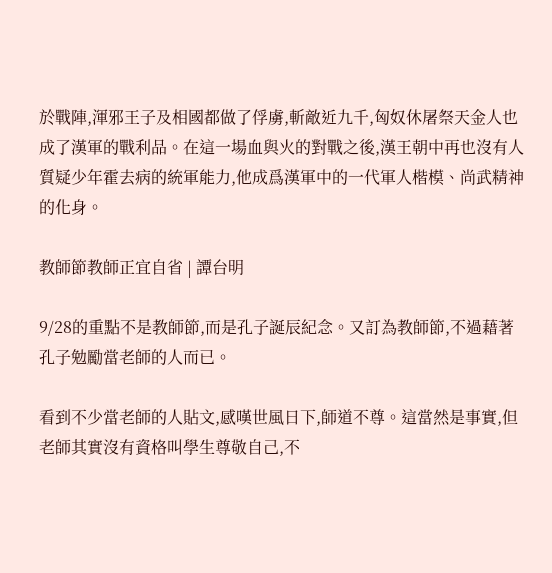於戰陣,渾邪王子及相國都做了俘虜,斬敵近九千,匈奴休屠祭天金人也成了漢軍的戰利品。在這一場血與火的對戰之後,漢王朝中再也沒有人質疑少年霍去病的統軍能力,他成爲漢軍中的一代軍人楷模、尚武精神的化身。

教師節教師正宜自省 | 譚台明

9/28的重點不是教師節,而是孔子誕辰紀念。又訂為教師節,不過藉著孔子勉勵當老師的人而已。

看到不少當老師的人貼文,感嘆世風日下,師道不尊。這當然是事實,但老師其實沒有資格叫學生尊敬自己,不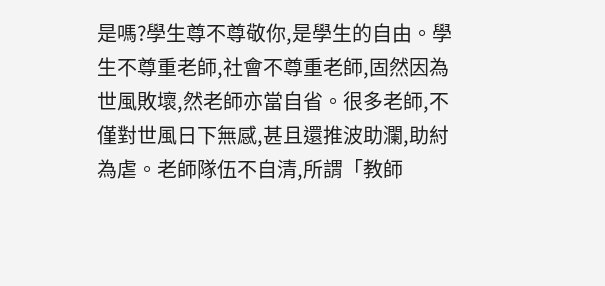是嗎?學生尊不尊敬你,是學生的自由。學生不尊重老師,社會不尊重老師,固然因為世風敗壞,然老師亦當自省。很多老師,不僅對世風日下無感,甚且還推波助瀾,助紂為虐。老師隊伍不自清,所謂「教師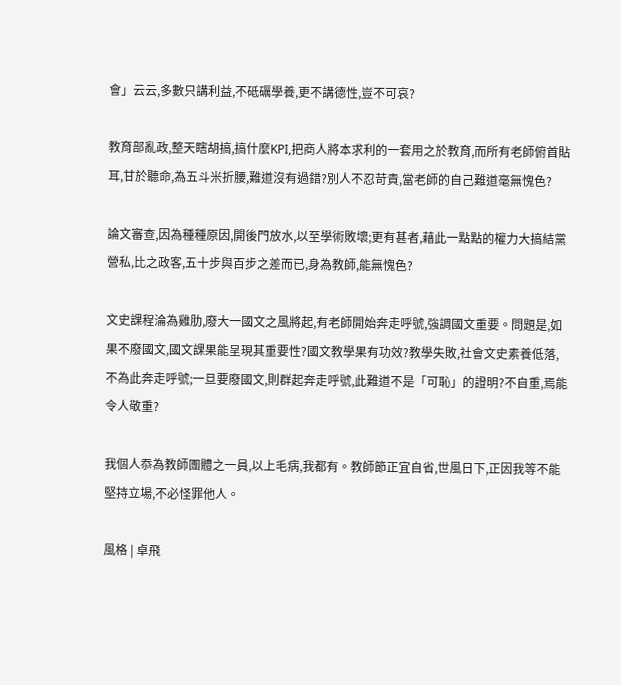會」云云,多數只講利益,不砥礪學養,更不講德性,豈不可哀?

教育部亂政,整天瞎胡搞,搞什麼KPI,把商人將本求利的一套用之於教育,而所有老師俯首貼耳,甘於聽命,為五斗米折腰,難道沒有過錯?別人不忍苛責,當老師的自己難道毫無愧色?

論文審查,因為種種原因,開後門放水,以至學術敗壞;更有甚者,藉此一點點的權力大搞結黨營私,比之政客,五十步與百步之差而已,身為教師,能無愧色?

文史課程淪為雞肋,廢大一國文之風將起,有老師開始奔走呼號,強調國文重要。問題是,如果不廢國文,國文課果能呈現其重要性?國文教學果有功效?教學失敗,社會文史素養低落,不為此奔走呼號;一旦要廢國文,則群起奔走呼號,此難道不是「可恥」的證明?不自重,焉能令人敬重?

我個人忝為教師團體之一員,以上毛病,我都有。教師節正宜自省,世風日下,正因我等不能堅持立場,不必怪罪他人。

風格 | 卓飛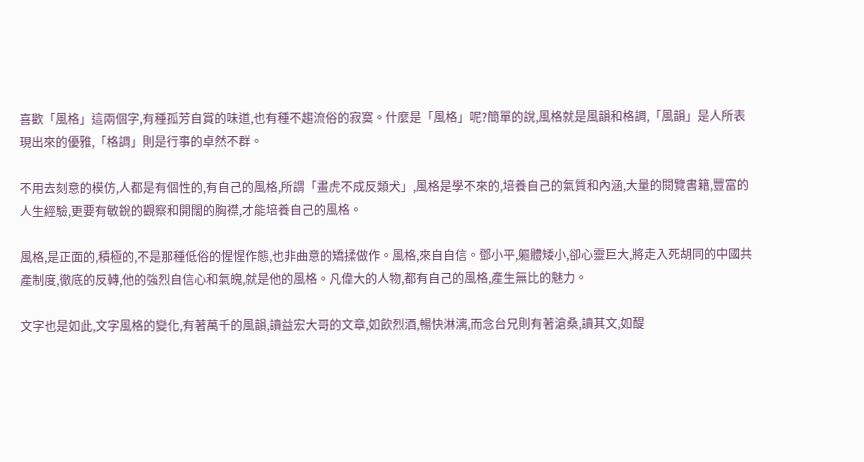喜歡「風格」這兩個字,有種孤芳自賞的味道,也有種不趨流俗的寂寞。什麼是「風格」呢?簡單的說,風格就是風韻和格調,「風韻」是人所表現出來的優雅,「格調」則是行事的卓然不群。

不用去刻意的模仿,人都是有個性的,有自己的風格,所謂「畫虎不成反類犬」,風格是學不來的,培養自己的氣質和內涵,大量的閱覽書籍,豐富的人生經驗,更要有敏銳的觀察和開闊的胸襟,才能培養自己的風格。

風格,是正面的,積極的,不是那種低俗的惺惺作態,也非曲意的矯揉做作。風格,來自自信。鄧小平,軀體矮小,卻心靈巨大,將走入死胡同的中國共產制度,徹底的反轉,他的強烈自信心和氣魄,就是他的風格。凡偉大的人物,都有自己的風格,產生無比的魅力。

文字也是如此,文字風格的變化,有著萬千的風韻,讀益宏大哥的文章,如飲烈酒,暢快淋漓,而念台兄則有著滄桑,讀其文,如醍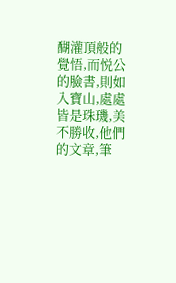醐灌頂般的覺悟,而悦公的臉書,則如入寶山,處處皆是珠璣,美不勝收,他們的文章,筆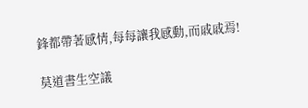鋒都帶著感情,每每讓我感動,而戚戚焉!

莫道書生空議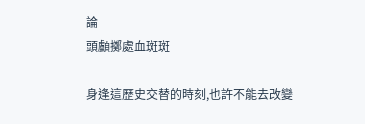論
頭顱擲處血斑斑

身逢這歷史交替的時刻,也許不能去改變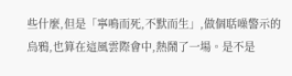些什麼,但是「寧鳴而死,不默而生」,做個聒噪警示的烏鴉,也算在這風雲際會中,熱鬧了一場。是不是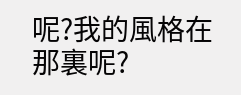呢?我的風格在那裏呢?